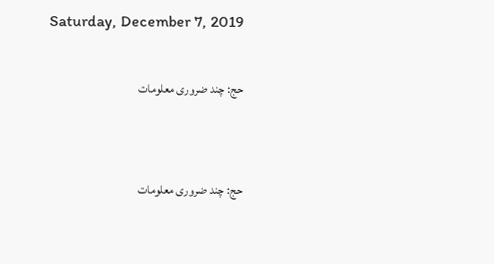Saturday, December 7, 2019

حج: چند ضروری معلومات


حج: چند ضروری معلومات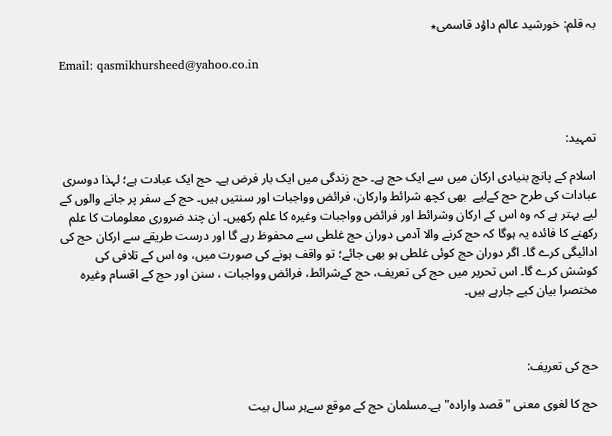بہ قلم: خورشید عالم داؤد قاسمی٭

Email: qasmikhursheed@yahoo.co.in



تمہید:

اسلام کے پانچ بنیادی ارکان میں سے ایک حج ہے۔ حج زندگی میں ایک بار فرض ہے۔ حج ایک عبادت ہے؛ لہذا دوسری عبادات کی طرح حج کےلیے  بھی کچھ شرائط وارکان، فرائض وواجبات اور سنتیں ہیں۔ حج کے سفر پر جانے والوں کے لیے بہتر ہے کہ وہ اس کے ارکان وشرائط اور فرائض وواجبات وغیرہ کا علم رکھیں۔ ان چند ضروری معلومات کا علم رکھنے کا فائدہ یہ ہوگا کہ حج کرنے والا آدمی دوران حج غلطی سے محفوظ رہے گا اور درست طریقے سے ارکان حج کی ادائیگی کرے گا۔ اگر دوران حج کوئی غلطی ہو بھی جائے؛ تو واقف ہونے کی صورت میں، وہ اس کے تلافی کی کوشش کرے گا۔ اس تحریر میں حج کی تعریف، حج کےشرائط، فرائض وواجبات ، سنن اور حج کے اقسام وغیرہ مختصرا بیان کیے جارہے ہیں۔



حج کی تعریف:

حج کا لغوی معنی "قصد وارادہ" ہے۔مسلمان حج کے موقع سےہر سال بیت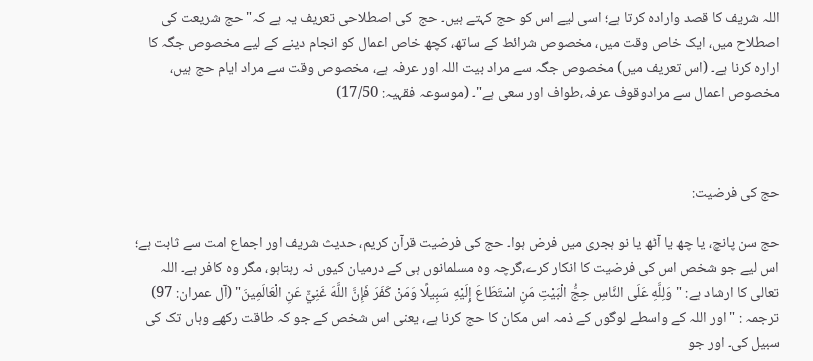اللہ شریف کا قصد وارادہ کرتا ہے؛ اسی لیے اس کو حج کہتے ہیں۔ حج  کی اصطلاحی تعریف یہ ہے کہ"حج شریعت کی اصطلاح میں، ایک خاص وقت میں، مخصوص شرائط کے ساتھ، کچھ خاص اعمال کو انجام دینے کے لیے مخصوص جگہ کا ارارہ کرنا ہے۔ (اس تعریف میں) مخصوص جگہ سے مراد بیت اللہ اور عرفہ ہے، مخصوص وقت سے مراد ایام حج ہیں، مخصوص اعمال سے مرادوقوف عرفہ،طواف اور سعی ہے"۔ (موسوعہ فقہیہ: 17/50)



حج کی فرضیت:

حج سن پانچ، یا چھ یا آٹھ یا نو ہجری میں فرض ہوا۔ حج کی فرضیت قرآن کریم، حدیث شریف اور اجماع امت سے ثابت ہے؛ اس لیے جو شخص اس کی فرضیت کا انکار کرے،گرچہ وہ مسلمانوں ہی کے درمیان کیوں نہ رہتاہو، مگر وہ کافر ہے۔ اللہ تعالی کا ارشاد ہے: "وَلِلَّهِ عَلَى النَّاسِ حِجُّ الْبَيْتِ مَنِ اسْتَطَاعَ إِلَيْهِ سَبِيلًا وَمَنْ كَفَرَ فَإِنَّ اللَّهَ غَنِيٌّ عَنِ الْعَالَمِينَ" (آل عمران: 97) ترجمہ : "اور اللہ کے واسطے لوگوں کے ذمہ اس مکان کا حج کرنا ہے، یعنی اس شخص کے جو کہ طاقت رکھے وہاں تک کی سبیل کی۔ اور جو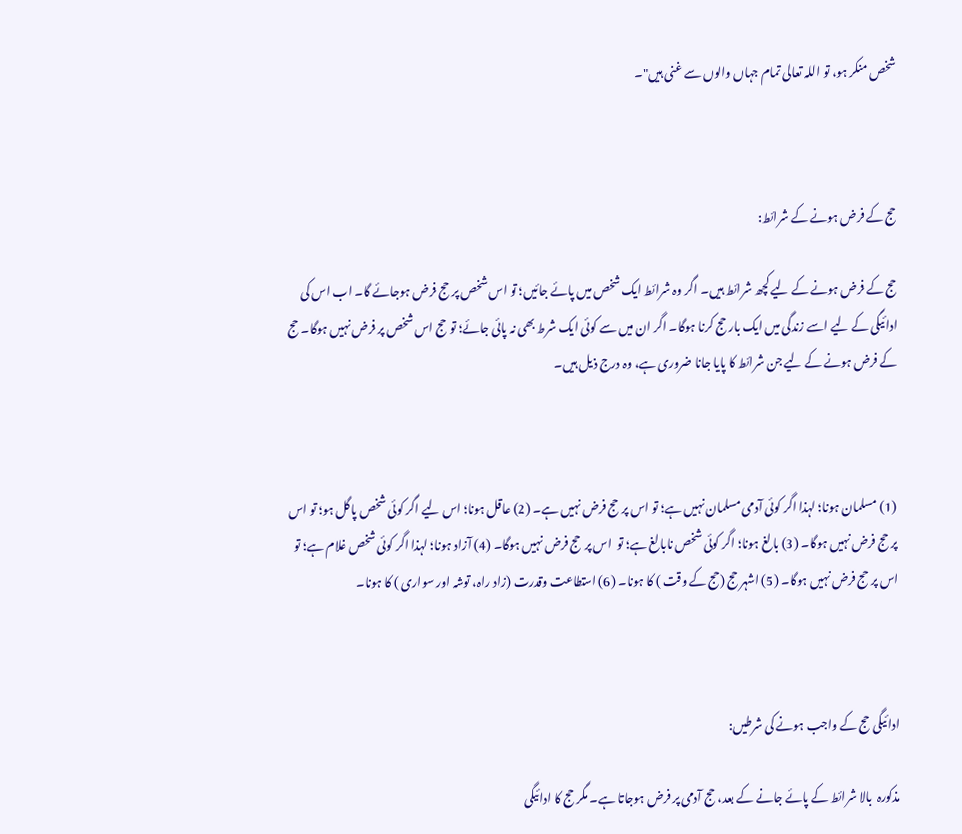شخص منکر ہو، تو اللہ تعالی تمام جہاں والوں سے غنی ہیں"۔



حج کے فرض ہونے کے شرائط:

حج کے فرض ہونے کے لیے کچھ شرائط ہیں۔ اگر وہ شرائط ایک شخص میں پائے جائیں؛ تو اس شخص پر حج فرض ہوجائے گا۔ اب اس کی ادائیگی کے لیے اسے زندگی میں ایک بار حج کرنا ہوگا۔ اگر ان میں سے کوئی ایک شرط بھی نہ پائی جائے؛ تو حج اس شخص پر فرض نہیں ہوگا۔ حج کے فرض ہونے کے لیے جن شرائط کا پایا جانا ضروری ہے، وہ درج ذیل ہیں۔



 (1) مسلمان ہونا؛ لہذا اگر کوئی آدمی مسلمان نہیں ہے؛ تو اس پر حج فرض نہیں ہے۔ (2) عاقل ہونا؛ اس لیے اگر کوئی شخص پاگل ہو؛ تو اس پر حج فرض نہیں ہوگا۔ (3) بالغ ہونا؛ اگر کوئی شخص نابالغ ہے؛ تو  اس پرحج فرض نہیں ہوگا۔ (4) آزاد ہونا؛ لہذا اگر کوئی شخص غلام ہے؛ تو اس پر حج فرض نہیں ہوگا۔ (5) اشہر حج (حج کے وقت ) کا ہونا۔ (6) استطاعت وقدرت (زاد راہ، توشہ اور سواری ) کا ہونا۔



ادائیگی حج کے واجب ہونے کی شرطیں:

مذکورہ  بالا شرائط کے پائے جانے کے بعد، حج آدمی پر فرض ہوجاتا ہے۔ مگر حج کا ادائیگی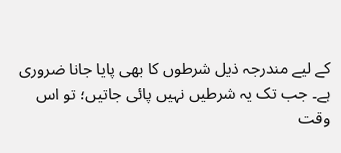کے لیے مندرجہ ذیل شرطوں کا بھی پایا جانا ضروری ہے۔ جب تک یہ شرطیں نہیں پائی جاتیں؛ تو اس وقت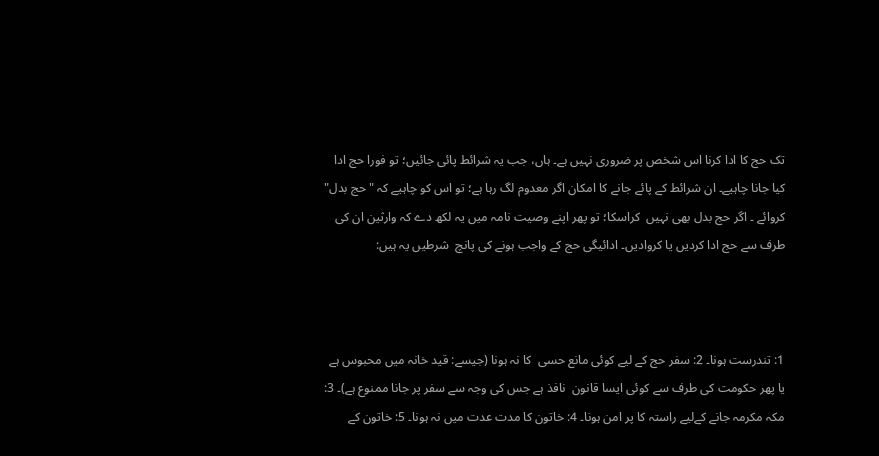تک حج کا ادا کرنا اس شخص پر ضروری نہیں ہے۔ ہاں، جب یہ شرائط پائی جائیں؛ تو فورا حج ادا کیا جانا چاہیے۔ ان شرائط کے پائے جانے کا امکان اگر معدوم لگ رہا ہے؛ تو اس کو چاہیے کہ "حج بدل" کروائے ۔ اگر حج بدل بھی نہیں  کراسکا؛ تو پھر اپنے وصیت نامہ میں یہ لکھ دے کہ وارثین ان کی طرف سے حج ادا کردیں یا کروادیں۔ ادائیگی حج کے واجب ہونے کی پانچ  شرطیں یہ ہیں:



1: تندرست ہونا۔ 2: سفر حج کے لیے کوئی مانع حسی  کا نہ ہونا (جیسے: قید خانہ میں محبوس ہے یا پھر حکومت کی طرف سے کوئی ایسا قانون  نافذ ہے جس کی وجہ سے سفر پر جانا ممنوع ہے)۔ 3: مکہ مکرمہ جانے کےلیے راستہ کا پر امن ہونا۔ 4: خاتون کا مدت عدت میں نہ ہونا۔ 5: خاتون کے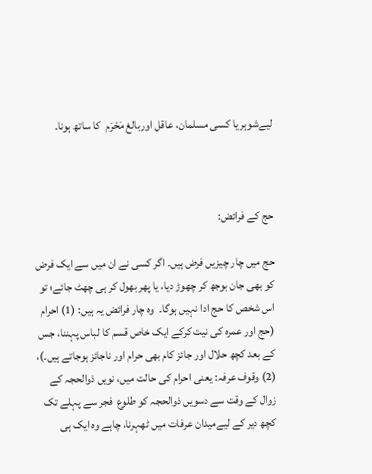لیےشوہر یا کسی مسلمان، عاقل اوربالغ مَحْرَم  کا ساتھ ہونا۔



حج کے فرائض:

حج میں چار چیزیں فرض ہیں۔ اگر کسی نے ان میں سے ایک فرض کو بھی جان بوجھ کر چھوڑ دیا، یا پھر بھول کر ہی چھٹ جائے؛ تو اس شخص کا حج ادا نہیں ہوگا۔  وہ چار فرائض یہ ہیں: (1) احرام (حج اور عمرہ کی نیت کرکے ایک خاص قسم کا لباس پہننا، جس کے بعد کچھ حلال اور جائز کام بھی حرام اور ناجائز ہوجاتے ہیں۔)، (2) وقوف عرفہ: یعنی احرام کی حالت میں، نویں ذوالحجہ کے زوال کے وقت سے دسویں ذوالحجہ کو طلوع  فجر سے پہلے تک کچھ دیر کے لیےمیدان عرفات میں ٹھہرنا، چاہے وہ ایک ہی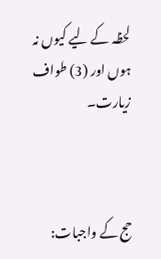لحظہ کے لیے کیوں نہ ہوں اور (3) طواف زیارت۔



حج کے واجبات: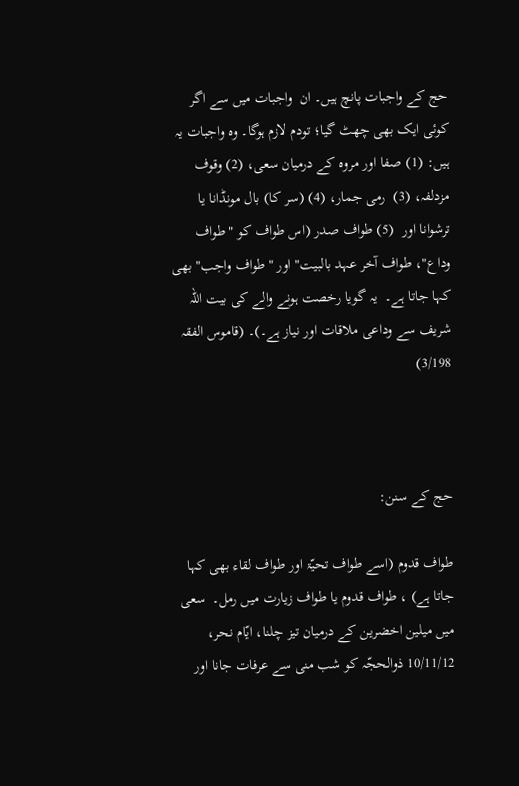حج کے واجبات پانچ ہیں۔ ان  واجبات میں سے اگر کوئی ایک بھی چھٹ گیا؛ تودم لازم ہوگا۔ وہ واجبات یہ ہیں: (1) صفا اور مروہ کے درمیان سعی، (2) وقوف مزدلفہ، (3)  رمی جمار، (4) (سر کا) بال مونڈانا یا ترشوانا اور  (5) طواف صدر (اس طواف کو "طواف وداع"، طواف آخر عہد بالبیت" اور "طواف واجب" بھی کہا جاتا ہے۔  یہ گویا رخصت ہونے والے کی بیت اللہ شریف سے وداعی ملاقات اور نیاز ہے۔)۔ (قاموس الفقہ 3/198)



حج کے سنن:

طواف قدوم (اسے طواف تحیّۃ اور طواف لقاء بھی کہا جاتا ہے) ، طواف قدوم یا طواف زیارت میں رمل۔  سعی میں میلین اخضرین کے درمیان تیز چلنا، ایّام نحر، 10/11/12 ذوالحجّہ کو شب منی سے عرفات جانا اور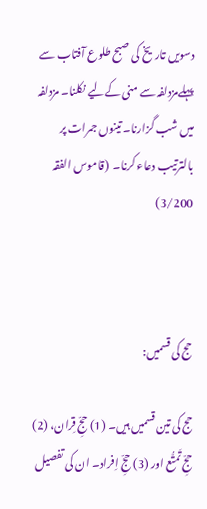دسویں تاریخ کی صبح طلوع آفتاب سے پہلےمزدلفہ سے منی کےلیے نکلنا۔ مزدلفہ میں شب گزارنا۔ تینوں جمرات پر بالترتیب دعاء کرنا۔  (قاموس الفقہ 3/200)



حج کی قسمیں:

حج کی تین قسمیں ہیں۔ (1) حجِّ قِران، (2) حجِّ تَمتُّع اور (3) حجِّ اِفراد۔ ان کی تفصیل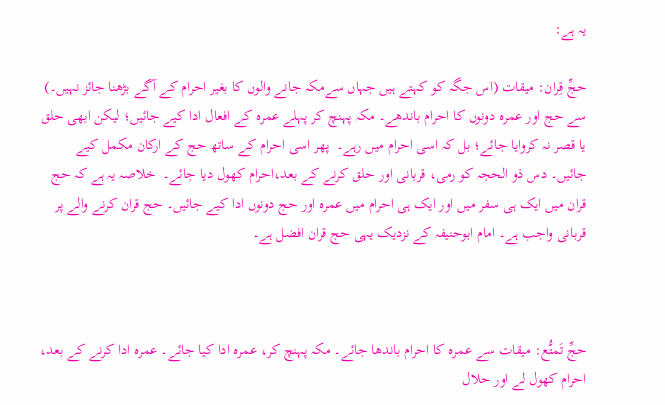یہ ہے:

حجِّ قِران: میقات (اس جگہ کو کہتے ہیں جہاں سےمکہ جانے والوں کا بغیر احرام کے آگے بڑھنا جائز نہیں۔) سے حج اور عمرہ دونوں کا احرام باندھے۔ مکہ پہنچ کر پہلے عمرہ کے افعال ادا کیے جائیں؛ لیکن ابھی حلق یا قصر نہ کروایا جائے؛ بل کہ اسی احرام میں رہے۔  پھر اسی احرام کے ساتھ حج کے ارکان مکمل کیے جائیں۔ دس ذو الحجہ کو رمی، قربانی اور حلق کرنے کے بعد،احرام کھول دیا جائے۔  خلاصہ یہ ہے کہ حج قران میں ایک ہی سفر میں اور ایک ہی احرام میں عمرہ اور حج دونوں ادا کیے جائیں۔ حج قران کرنے والے پر قربانی واجب ہے۔ امام ابوحنیفہ کے نزدیک یہی حج قران افضل ہے۔



حجِّ تَمتُّع: میقات سے عمرہ کا احرام باندھا جائے۔ مکہ پہنچ کر، عمرہ ادا کیا جائے۔ عمرہ ادا کرنے کے بعد، احرام کھول لے اور حلال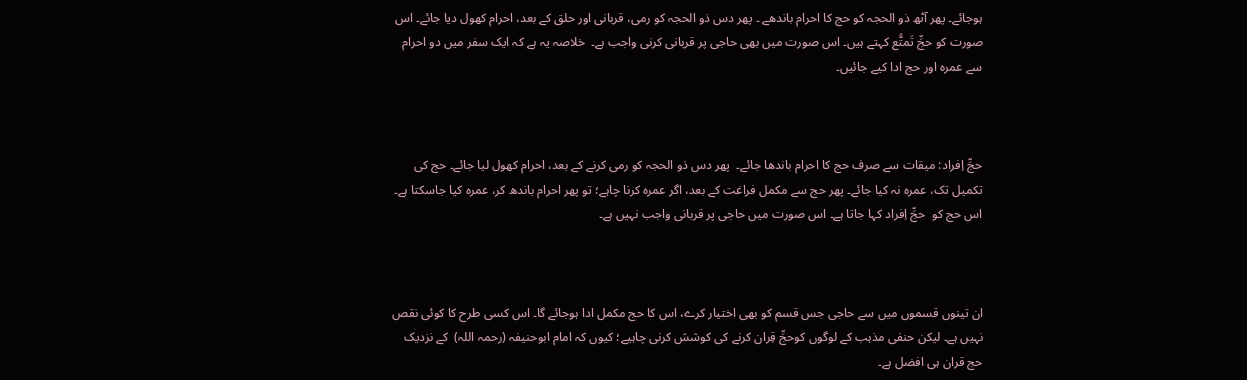ہوجائے۔ پھر آٹھ ذو الحجہ کو حج کا احرام باندھے ۔ پھر دس ذو الحجہ کو رمی، قربانی اور حلق کے بعد، احرام کھول دیا جائے۔ اس صورت کو حجِّ تَمتُّع کہتے ہیں۔ اس صورت میں بھی حاجی پر قربانی کرنی واجب ہے۔  خلاصہ یہ ہے کہ ایک سفر میں دو احرام سے عمرہ اور حج ادا کیے جائیں۔



حجِّ اِفراد: میقات سے صرف حج کا احرام باندھا جائے۔  پھر دس ذو الحجہ کو رمی کرنے کے بعد، احرام کھول لیا جائے۔ حج کی تکمیل تک، عمرہ نہ کیا جائے۔ پھر حج سے مکمل فراغت کے بعد، اگر عمرہ کرنا چاہے؛ تو پھر احرام باندھ کر، عمرہ کیا جاسکتا ہے۔ اس حج کو  حجِّ اِفراد کہا جاتا ہے۔ اس صورت میں حاجی پر قربانی واجب نہیں ہے۔



ان تینوں قسموں میں سے حاجی جس قسم کو بھی اختیار کرے، اس کا حج مکمل ادا ہوجائے گا۔ اس کسی طرح کا کوئی نقص نہیں ہے۔ لیکن حنفی مذہب کے لوگوں کوحجِّ قِران کرنے کی کوشش کرنی چاہیے؛ کیوں کہ امام ابوحنیفہ (رحمہ اللہ)  کے نزدیک حج قران ہی افضل ہے۔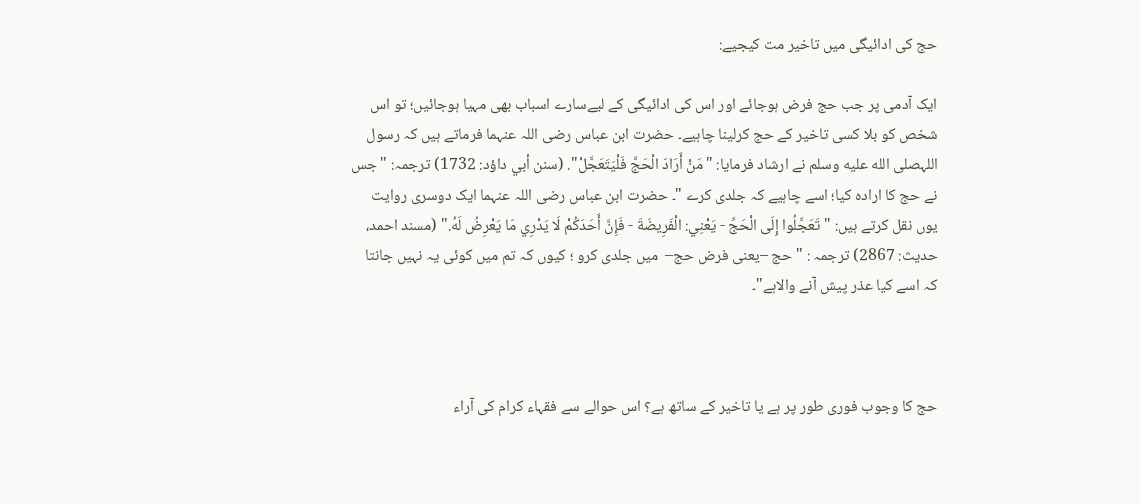حج کی ادائیگی میں تاخیر مت کیجیے:

ایک آدمی پر جب حج فرض ہوجائے اور اس کی ادائیگی کے لیےسارے اسباب بھی مہیا ہوجائیں؛ تو اس شخص کو بلا کسی تاخیر کے حج کرلینا چاہیے۔ حضرت ابن عباس رضی اللہ عنہما فرماتے ہیں کہ رسول اللہصلى الله عليه وسلم نے ارشاد فرمایا: "مَنْ أَرَادَ الْحَجَّ فَلْيَتَعَجَّلْ". (سنن أبي داؤد: 1732) ترجمہ: "جس نے حج کا ارادہ کیا؛ اسے چاہیے کہ جلدی کرے "۔ حضرت ابن عباس رضی اللہ عنہما ایک دوسری روایت یوں نقل کرتے ہیں: "تَعَجَّلُوا إِلَى الْحَجِّ - يَعْنِي: الْفَرِيضَةَ - فَإِنَّ أَحَدَكُمْ لَا يَدْرِي مَا يَعْرِضُ لَهُ." (مسند احمد، حدیث: 2867) ترجمہ : "حج –یعنی فرض حج–  میں جلدی کرو ؛ کیوں کہ تم میں کوئی یہ نہیں جانتا کہ اسے کیا عذر پیش آنے والاہے"۔



حج کا وجوب فوری طور پر ہے یا تاخیر کے ساتھ ہے؟ اس حوالے سے فقہاء کرام کی آراء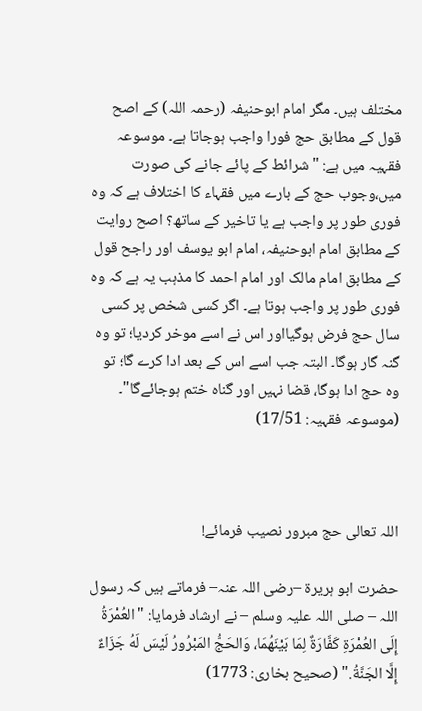مختلف ہیں۔ مگر امام ابوحنیفہ (رحمہ اللہ) کے اصح  قول کے مطابق حج فورا واجب ہوجاتا ہے۔ موسوعہ فقہیہ میں ہے: "شرائط کے پائے جانے کی صورت میں،وجوب حج کے بارے میں فقہاء کا اختلاف ہے کہ وہ فوری طور پر واجب ہے یا تاخیر کے ساتھ؟ اصح روایت کے مطابق امام ابوحنیفہ، امام ابو یوسف اور راجح قول کے مطابق امام مالک اور امام احمد کا مذہب یہ ہے کہ وہ فوری طور پر واجب ہوتا ہے۔ اگر کسی شخص پر کسی سال حج فرض ہوگیااور اس نے اسے موخر کردیا؛ تو وہ گنہ گار ہوگا۔ البتہ جب اسے اس کے بعد ادا کرے گا؛ تو وہ حج ادا ہوگا، قضا نہیں اور گناہ ختم ہوجائےگا"۔ (موسوعہ فقہیہ: 17/51)



اللہ تعالی حج مبرور نصیب فرمائے!

حضرت ابو ہریرۃ –رضی اللہ عنہ– فرماتے ہیں کہ رسول اللہ – صلی اللہ علیہ وسلم – نے ارشاد فرمایا: "العُمْرَةُ إِلَى العُمْرَةِ كَفَّارَةٌ لِمَا بَيْنَهُمَا، وَالحَجُّ المَبْرُورُ لَيْسَ لَهُ جَزَاءٌ إِلَّا الجَنَّةُ." (صحیح بخاری: 1773)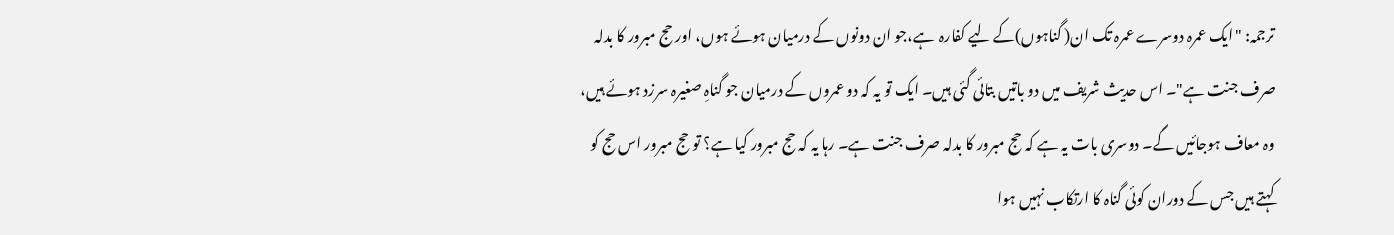ترجمہ: "ایک عمرہ دوسرے عمرہ تک ان( گناہوں)کے لیے کفارہ  ہے،جو ان دونوں کے درمیان ہوئے ہوں، اور حج مبرور کا بدلہ صرف جنت ہے"۔ اس حدیث شریف میں دو باتیں بتائی گئی ہیں۔ ایک تو یہ کہ دو عمروں کے درمیان جو گناہِ صغیرہ سرزد ہوئے ہیں، وہ معاف ہوجائیں گے۔ دوسری بات یہ ہے کہ حج مبرور کا بدلہ صرف جنت ہے۔ رہا یہ کہ حج مبرور کیا ہے؟ تو حج مبرور اس حج کو کہتے ہیں جس کے دوران کوئی گناہ کا ارتکاب نہیں ہوا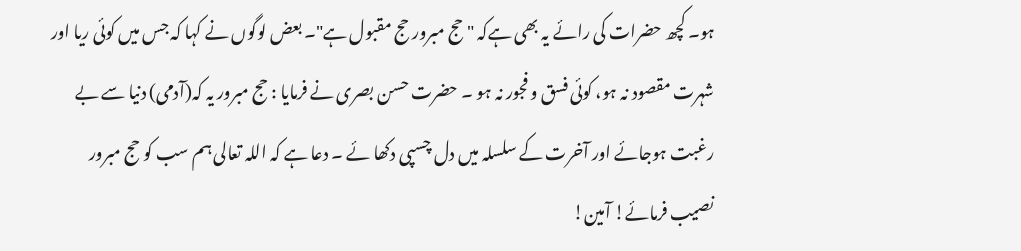ہو۔ کچھ حضرات کی رائے یہ بھی ہےکہ "حج مبرور حج مقبول ہے"۔ بعض لوگوں نے کہا کہ جس میں کوئی ریا اور شہرت مقصود نہ ہو، کوئی فسق و فجور نہ ہو ۔ حضرت حسن بصری نے فرمایا : حج مبرور یہ کہ(آدمی) دنیا سے بے رغبت ہوجائے اور آخرت کے سلسلہ میں دل چسپی دکھا ئے ۔ دعا ہے کہ اللہ تعالی ہم سب کو حج مبرور نصیب فرمائے! آمین!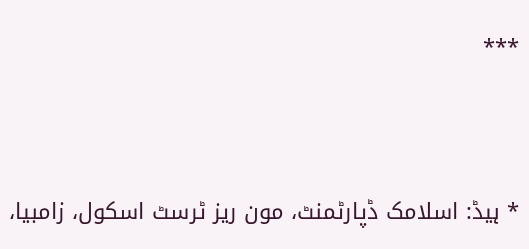٭٭٭



٭ ہیڈ: اسلامک ڈپارٹمنٹ، مون ریز ٹرسٹ اسکول، زامبیا،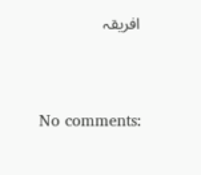افریقہ



No comments: